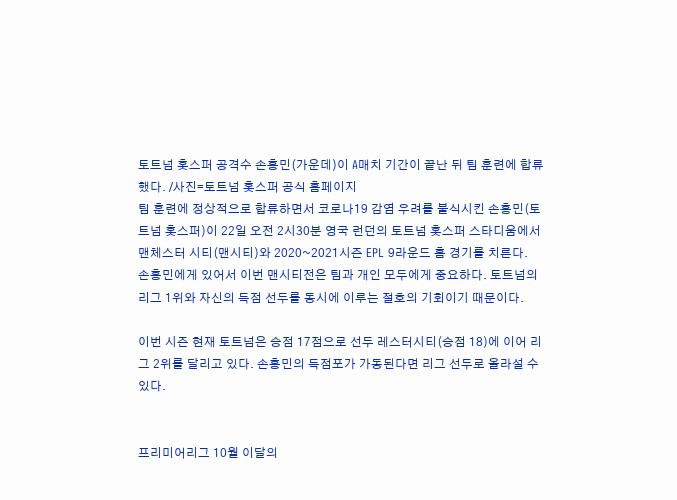토트넘 홋스퍼 공격수 손흥민(가운데)이 A매치 기간이 끝난 뒤 팀 훈련에 합류했다. /사진=토트넘 홋스퍼 공식 홈페이지
팀 훈련에 정상적으로 합류하면서 코로나19 감염 우려를 불식시킨 손흥민(토트넘 홋스퍼)이 22일 오전 2시30분 영국 런던의 토트넘 홋스퍼 스타디움에서 맨체스터 시티(맨시티)와 2020~2021시즌 EPL 9라운드 홈 경기를 치른다.
손흥민에게 있어서 이번 맨시티전은 팀과 개인 모두에게 중요하다. 토트넘의 리그 1위와 자신의 득점 선두를 동시에 이루는 절호의 기회이기 때문이다.

이번 시즌 현재 토트넘은 승점 17점으로 선두 레스터시티(승점 18)에 이어 리그 2위를 달리고 있다. 손흥민의 득점포가 가동된다면 리그 선두로 올라설 수 있다.


프리미어리그 10월 이달의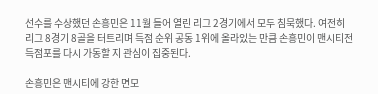선수를 수상했던 손흥민은 11월 들어 열린 리그 2경기에서 모두 침묵했다. 여전히 리그 8경기 8골을 터트리며 득점 순위 공동 1위에 올라있는 만큼 손흥민이 맨시티전 득점포를 다시 가동할 지 관심이 집중된다.

손흥민은 맨시티에 강한 면모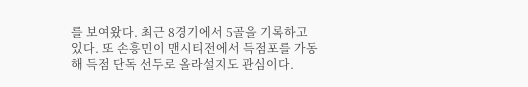를 보여왔다. 최근 8경기에서 5골을 기록하고 있다. 또 손흥민이 맨시티전에서 득점포를 가동해 득점 단독 선두로 올라설지도 관심이다.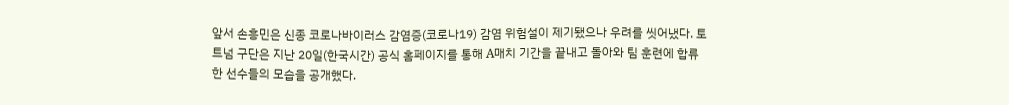앞서 손흥민은 신종 코로나바이러스 감염증(코로나19) 감염 위험설이 제기됐으나 우려를 씻어냈다. 토트넘 구단은 지난 20일(한국시간) 공식 홈페이지를 통해 A매치 기간을 끝내고 돌아와 팀 훈련에 합류한 선수들의 모습을 공개했다.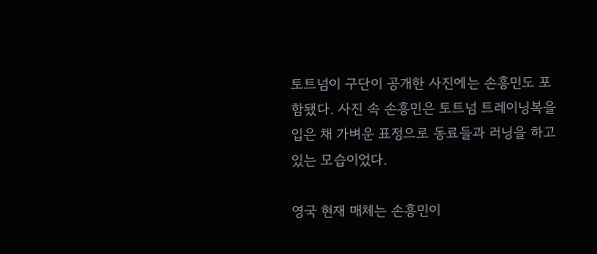토트넘이 구단이 공개한 사진에는 손흥민도 포함됐다. 사진 속 손흥민은 토트넘 트레이닝복을 입은 채 가벼운 표정으로 동료들과 러닝을 하고 있는 모습이었다.

영국 현재 매체는 손흥민이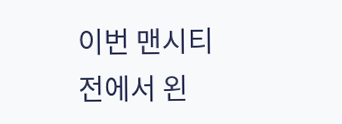이번 맨시티전에서 왼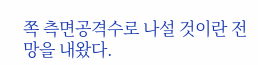쪽 측면공격수로 나설 것이란 전망을 내왔다.